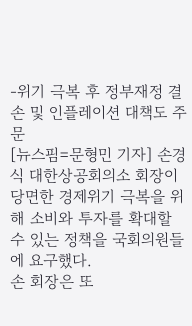-위기 극복 후 정부재정 결손 및 인플레이션 대책도 주문
[뉴스핌=문형민 기자] 손경식 대한상공회의소 회장이 당면한 경제위기 극복을 위해 소비와 투자를 확대할 수 있는 정책을 국회의원들에 요구했다.
손 회장은 또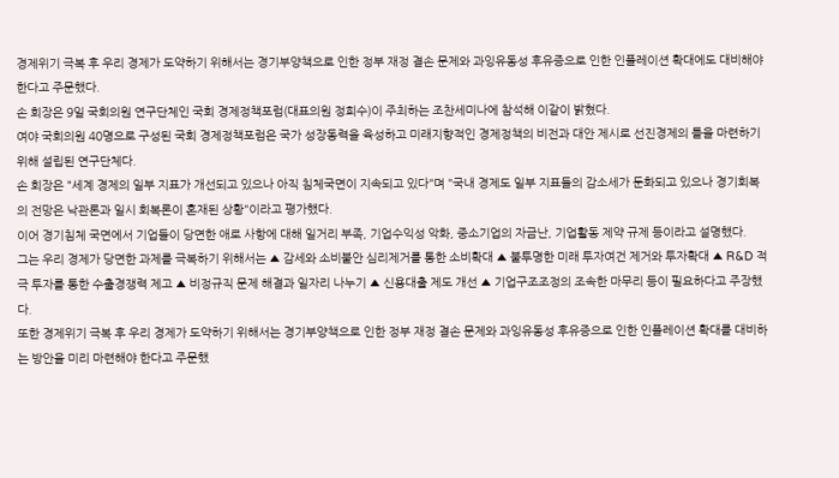경제위기 극복 후 우리 경제가 도약하기 위해서는 경기부양책으로 인한 정부 재정 결손 문제와 과잉유동성 후유증으로 인한 인플레이션 확대에도 대비해야한다고 주문했다.
손 회장은 9일 국회의원 연구단체인 국회 경제정책포럼(대표의원 정희수)이 주최하는 조찬세미나에 참석해 이같이 밝혔다.
여야 국회의원 40명으로 구성된 국회 경제정책포럼은 국가 성장동력을 육성하고 미래지향적인 경제정책의 비전과 대안 제시로 선진경제의 틀을 마련하기 위해 설립된 연구단체다.
손 회장은 "세계 경제의 일부 지표가 개선되고 있으나 아직 침체국면이 지속되고 있다"며 "국내 경제도 일부 지표들의 감소세가 둔화되고 있으나 경기회복의 전망은 낙관론과 일시 회복론이 혼재된 상황"이라고 평가했다.
이어 경기침체 국면에서 기업들이 당면한 애로 사항에 대해 일거리 부족, 기업수익성 악화, 중소기업의 자금난, 기업활동 제약 규제 등이라고 설명했다.
그는 우리 경제가 당면한 과제를 극복하기 위해서는 ▲ 감세와 소비불안 심리제거를 통한 소비확대 ▲ 불투명한 미래 투자여건 제거와 투자확대 ▲ R&D 적극 투자를 통한 수출경쟁력 제고 ▲ 비정규직 문제 해결과 일자리 나누기 ▲ 신용대출 제도 개선 ▲ 기업구조조정의 조속한 마무리 등이 필요하다고 주장했다.
또한 경제위기 극복 후 우리 경제가 도약하기 위해서는 경기부양책으로 인한 정부 재정 결손 문제와 과잉유동성 후유증으로 인한 인플레이션 확대를 대비하는 방안을 미리 마련해야 한다고 주문했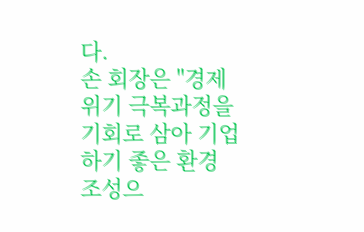다.
손 회장은 "경제위기 극복과정을 기회로 삼아 기업하기 좋은 환경 조성으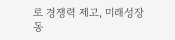로 경쟁력 제고, 미래성장동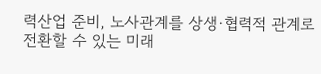력산업 준비, 노사관계를 상생·협력적 관계로 전환할 수 있는 미래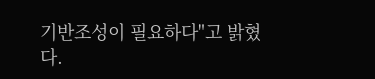기반조성이 필요하다"고 밝혔다.